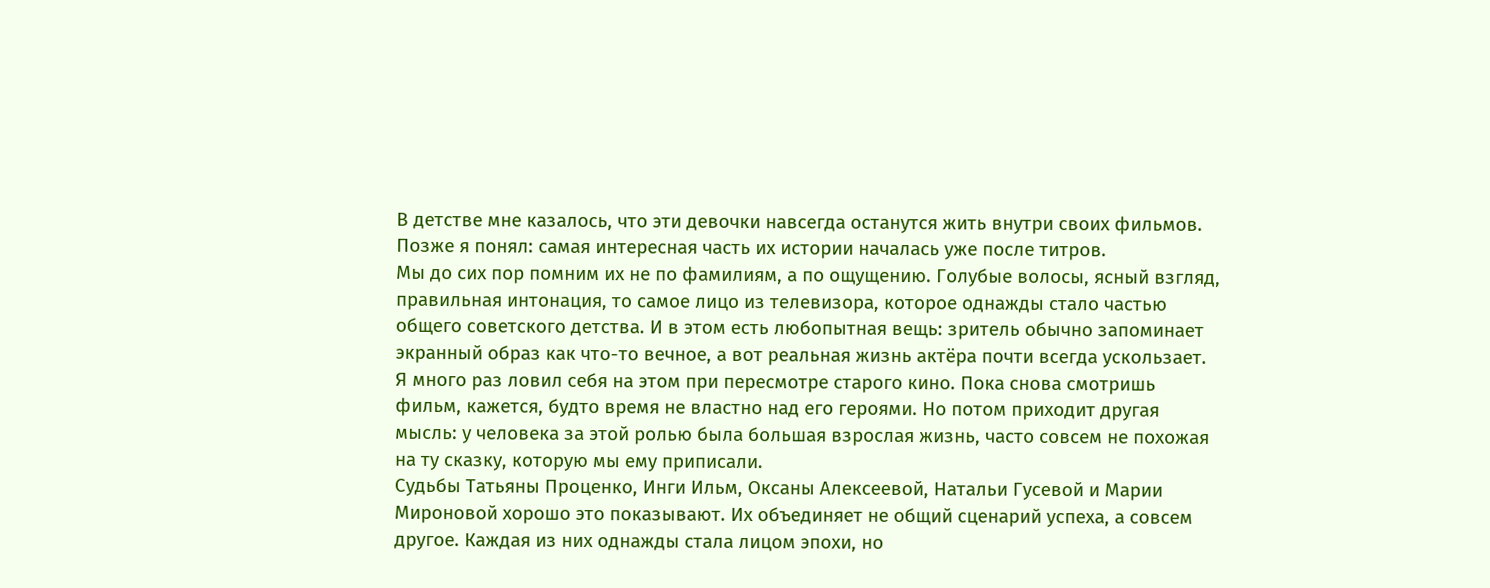В детстве мне казалось, что эти девочки навсегда останутся жить внутри своих фильмов. Позже я понял: самая интересная часть их истории началась уже после титров.
Мы до сих пор помним их не по фамилиям, а по ощущению. Голубые волосы, ясный взгляд, правильная интонация, то самое лицо из телевизора, которое однажды стало частью общего советского детства. И в этом есть любопытная вещь: зритель обычно запоминает экранный образ как что-то вечное, а вот реальная жизнь актёра почти всегда ускользает.
Я много раз ловил себя на этом при пересмотре старого кино. Пока снова смотришь фильм, кажется, будто время не властно над его героями. Но потом приходит другая мысль: у человека за этой ролью была большая взрослая жизнь, часто совсем не похожая на ту сказку, которую мы ему приписали.
Судьбы Татьяны Проценко, Инги Ильм, Оксаны Алексеевой, Натальи Гусевой и Марии Мироновой хорошо это показывают. Их объединяет не общий сценарий успеха, а совсем другое. Каждая из них однажды стала лицом эпохи, но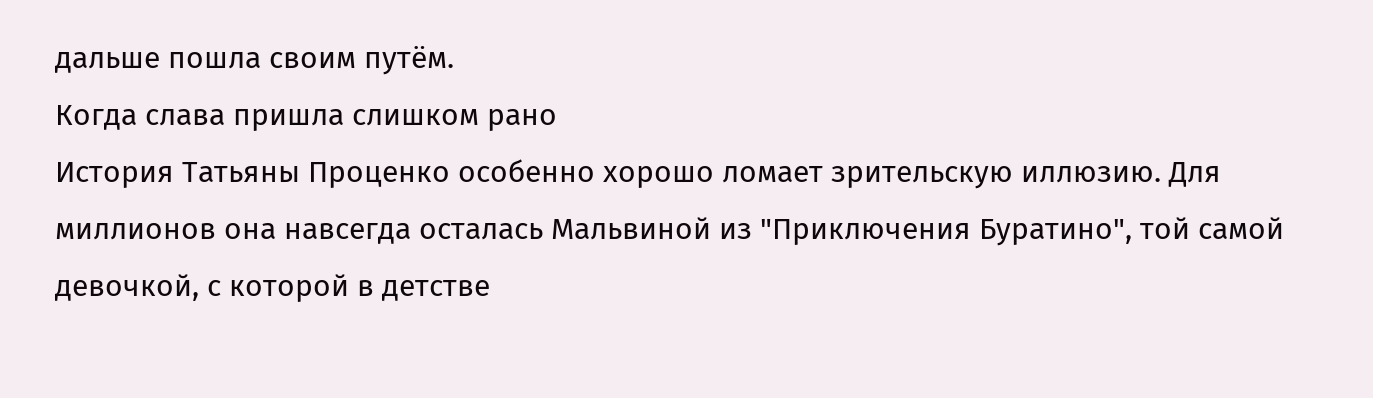дальше пошла своим путём.
Когда слава пришла слишком рано
История Татьяны Проценко особенно хорошо ломает зрительскую иллюзию. Для миллионов она навсегда осталась Мальвиной из "Приключения Буратино", той самой девочкой, с которой в детстве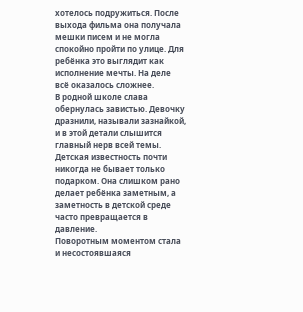хотелось подружиться. После выхода фильма она получала мешки писем и не могла спокойно пройти по улице. Для ребёнка это выглядит как исполнение мечты. На деле всё оказалось сложнее.
В родной школе слава обернулась завистью. Девочку дразнили, называли зазнайкой, и в этой детали слышится главный нерв всей темы. Детская известность почти никогда не бывает только подарком. Она слишком рано делает ребёнка заметным, а заметность в детской среде часто превращается в давление.
Поворотным моментом стала и несостоявшаяся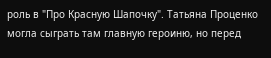роль в "Про Красную Шапочку". Татьяна Проценко могла сыграть там главную героиню, но перед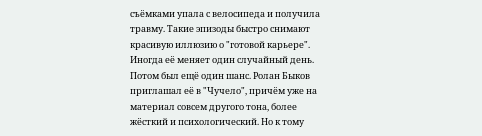съёмками упала с велосипеда и получила травму. Такие эпизоды быстро снимают красивую иллюзию о "готовой карьере". Иногда её меняет один случайный день.
Потом был ещё один шанс. Ролан Быков приглашал её в "Чучело", причём уже на материал совсем другого тона, более жёсткий и психологический. Но к тому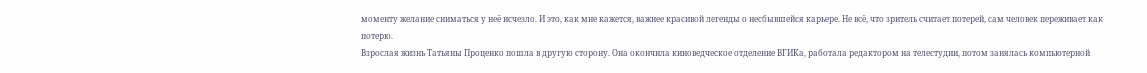моменту желание сниматься у неё исчезло. И это, как мне кажется, важнее красивой легенды о несбывшейся карьере. Не всё, что зритель считает потерей, сам человек переживает как потерю.
Взрослая жизнь Татьяны Проценко пошла в другую сторону. Она окончила киноведческое отделение ВГИКа, работала редактором на телестудии, потом занялась компьютерной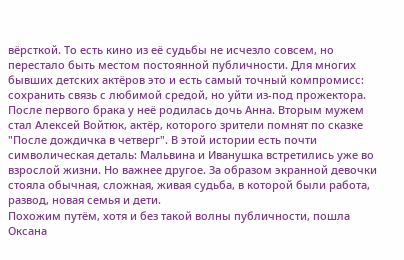вёрсткой. То есть кино из её судьбы не исчезло совсем, но перестало быть местом постоянной публичности. Для многих бывших детских актёров это и есть самый точный компромисс: сохранить связь с любимой средой, но уйти из-под прожектора.
После первого брака у неё родилась дочь Анна. Вторым мужем стал Алексей Войтюк, актёр, которого зрители помнят по сказке "После дождичка в четверг". В этой истории есть почти символическая деталь: Мальвина и Иванушка встретились уже во взрослой жизни. Но важнее другое. За образом экранной девочки стояла обычная, сложная, живая судьба, в которой были работа, развод, новая семья и дети.
Похожим путём, хотя и без такой волны публичности, пошла Оксана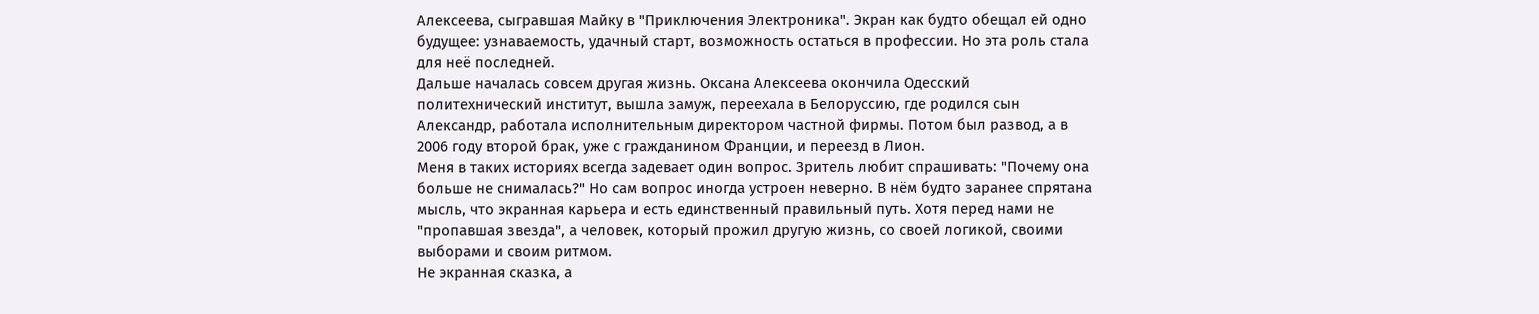Алексеева, сыгравшая Майку в "Приключения Электроника". Экран как будто обещал ей одно будущее: узнаваемость, удачный старт, возможность остаться в профессии. Но эта роль стала для неё последней.
Дальше началась совсем другая жизнь. Оксана Алексеева окончила Одесский политехнический институт, вышла замуж, переехала в Белоруссию, где родился сын Александр, работала исполнительным директором частной фирмы. Потом был развод, а в 2006 году второй брак, уже с гражданином Франции, и переезд в Лион.
Меня в таких историях всегда задевает один вопрос. Зритель любит спрашивать: "Почему она больше не снималась?" Но сам вопрос иногда устроен неверно. В нём будто заранее спрятана мысль, что экранная карьера и есть единственный правильный путь. Хотя перед нами не "пропавшая звезда", а человек, который прожил другую жизнь, со своей логикой, своими выборами и своим ритмом.
Не экранная сказка, а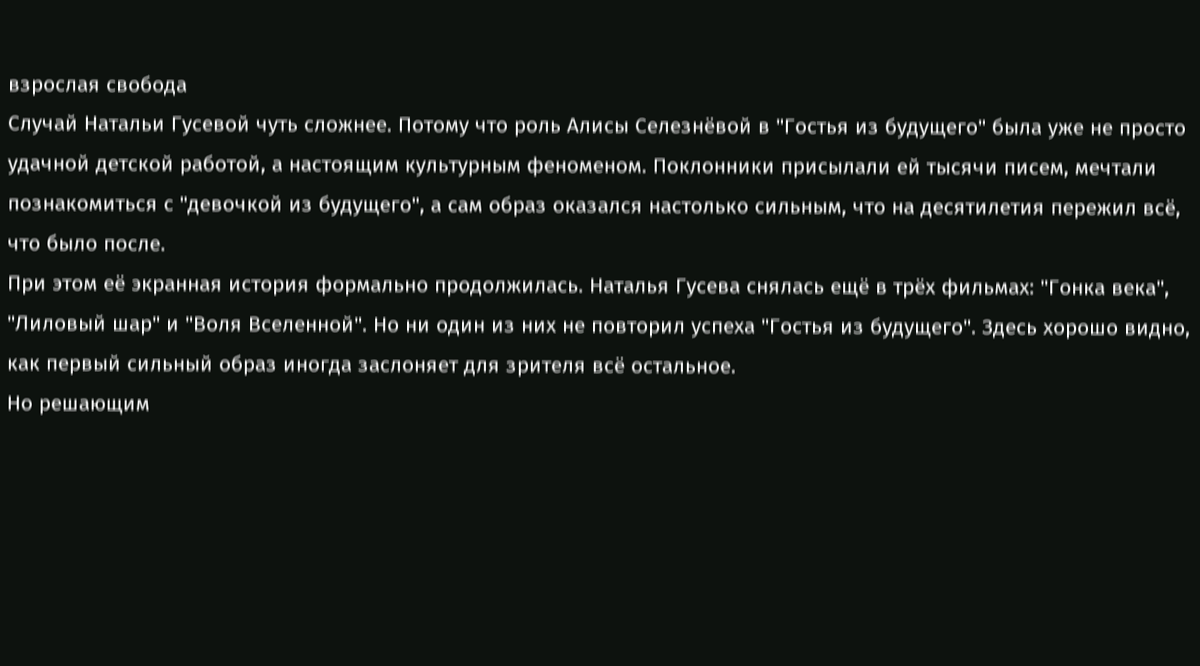взрослая свобода
Случай Натальи Гусевой чуть сложнее. Потому что роль Алисы Селезнёвой в "Гостья из будущего" была уже не просто удачной детской работой, а настоящим культурным феноменом. Поклонники присылали ей тысячи писем, мечтали познакомиться с "девочкой из будущего", а сам образ оказался настолько сильным, что на десятилетия пережил всё, что было после.
При этом её экранная история формально продолжилась. Наталья Гусева снялась ещё в трёх фильмах: "Гонка века", "Лиловый шар" и "Воля Вселенной". Но ни один из них не повторил успеха "Гостья из будущего". Здесь хорошо видно, как первый сильный образ иногда заслоняет для зрителя всё остальное.
Но решающим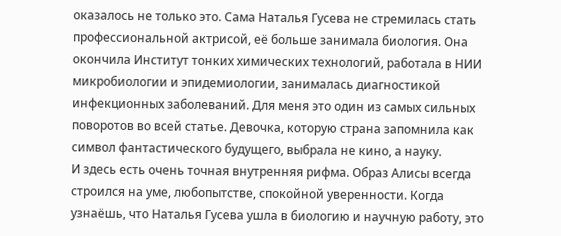оказалось не только это. Сама Наталья Гусева не стремилась стать профессиональной актрисой, её больше занимала биология. Она окончила Институт тонких химических технологий, работала в НИИ микробиологии и эпидемиологии, занималась диагностикой инфекционных заболеваний. Для меня это один из самых сильных поворотов во всей статье. Девочка, которую страна запомнила как символ фантастического будущего, выбрала не кино, а науку.
И здесь есть очень точная внутренняя рифма. Образ Алисы всегда строился на уме, любопытстве, спокойной уверенности. Когда узнаёшь, что Наталья Гусева ушла в биологию и научную работу, это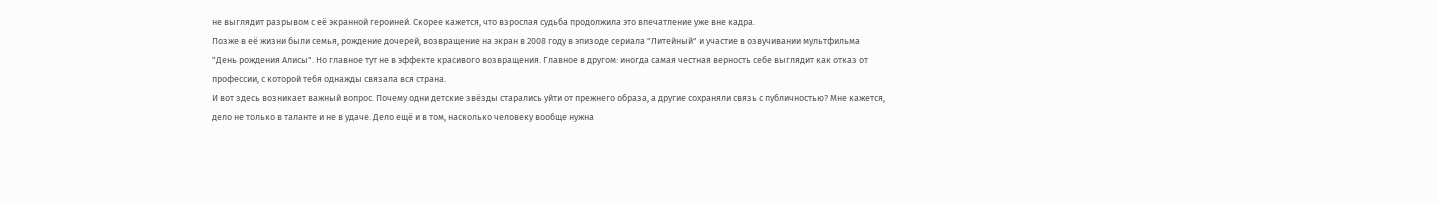не выглядит разрывом с её экранной героиней. Скорее кажется, что взрослая судьба продолжила это впечатление уже вне кадра.
Позже в её жизни были семья, рождение дочерей, возвращение на экран в 2008 году в эпизоде сериала "Литейный" и участие в озвучивании мультфильма "День рождения Алисы". Но главное тут не в эффекте красивого возвращения. Главное в другом: иногда самая честная верность себе выглядит как отказ от профессии, с которой тебя однажды связала вся страна.
И вот здесь возникает важный вопрос. Почему одни детские звёзды старались уйти от прежнего образа, а другие сохраняли связь с публичностью? Мне кажется, дело не только в таланте и не в удаче. Дело ещё и в том, насколько человеку вообще нужна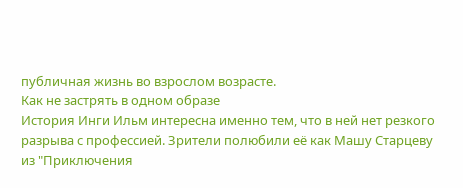публичная жизнь во взрослом возрасте.
Как не застрять в одном образе
История Инги Ильм интересна именно тем, что в ней нет резкого разрыва с профессией. Зрители полюбили её как Машу Старцеву из "Приключения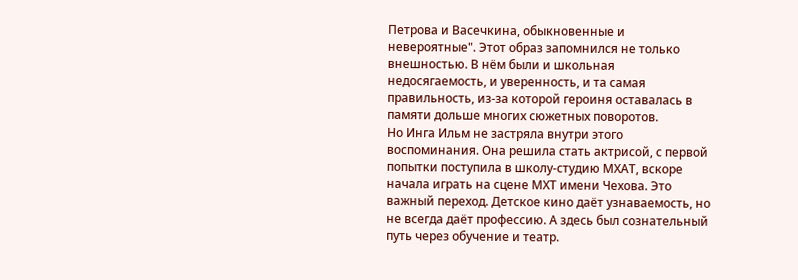Петрова и Васечкина, обыкновенные и невероятные". Этот образ запомнился не только внешностью. В нём были и школьная недосягаемость, и уверенность, и та самая правильность, из-за которой героиня оставалась в памяти дольше многих сюжетных поворотов.
Но Инга Ильм не застряла внутри этого воспоминания. Она решила стать актрисой, с первой попытки поступила в школу-студию МХАТ, вскоре начала играть на сцене МХТ имени Чехова. Это важный переход. Детское кино даёт узнаваемость, но не всегда даёт профессию. А здесь был сознательный путь через обучение и театр.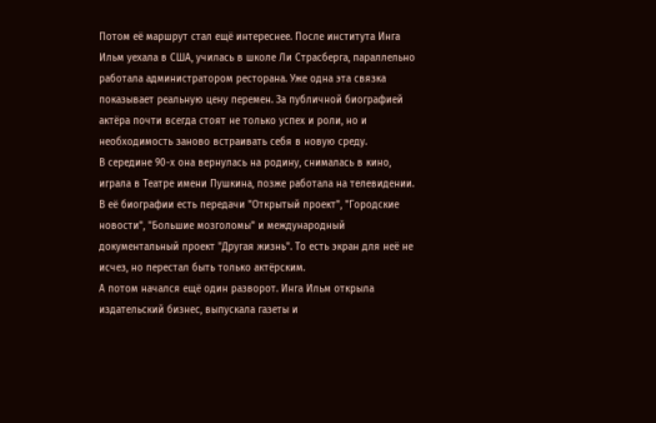Потом её маршрут стал ещё интереснее. После института Инга Ильм уехала в США, училась в школе Ли Страсберга, параллельно работала администратором ресторана. Уже одна эта связка показывает реальную цену перемен. За публичной биографией актёра почти всегда стоят не только успех и роли, но и необходимость заново встраивать себя в новую среду.
В середине 90-х она вернулась на родину, снималась в кино, играла в Театре имени Пушкина, позже работала на телевидении. В её биографии есть передачи "Открытый проект", "Городские новости", "Большие мозголомы" и международный документальный проект "Другая жизнь". То есть экран для неё не исчез, но перестал быть только актёрским.
А потом начался ещё один разворот. Инга Ильм открыла издательский бизнес, выпускала газеты и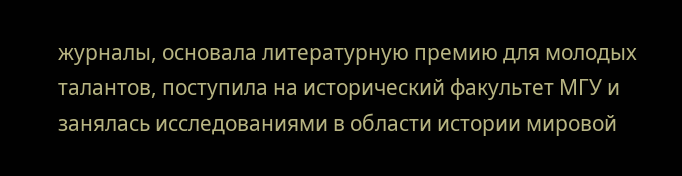журналы, основала литературную премию для молодых талантов, поступила на исторический факультет МГУ и занялась исследованиями в области истории мировой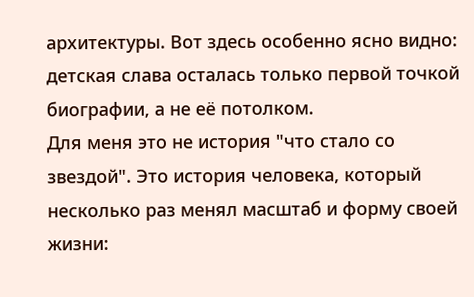архитектуры. Вот здесь особенно ясно видно: детская слава осталась только первой точкой биографии, а не её потолком.
Для меня это не история "что стало со звездой". Это история человека, который несколько раз менял масштаб и форму своей жизни: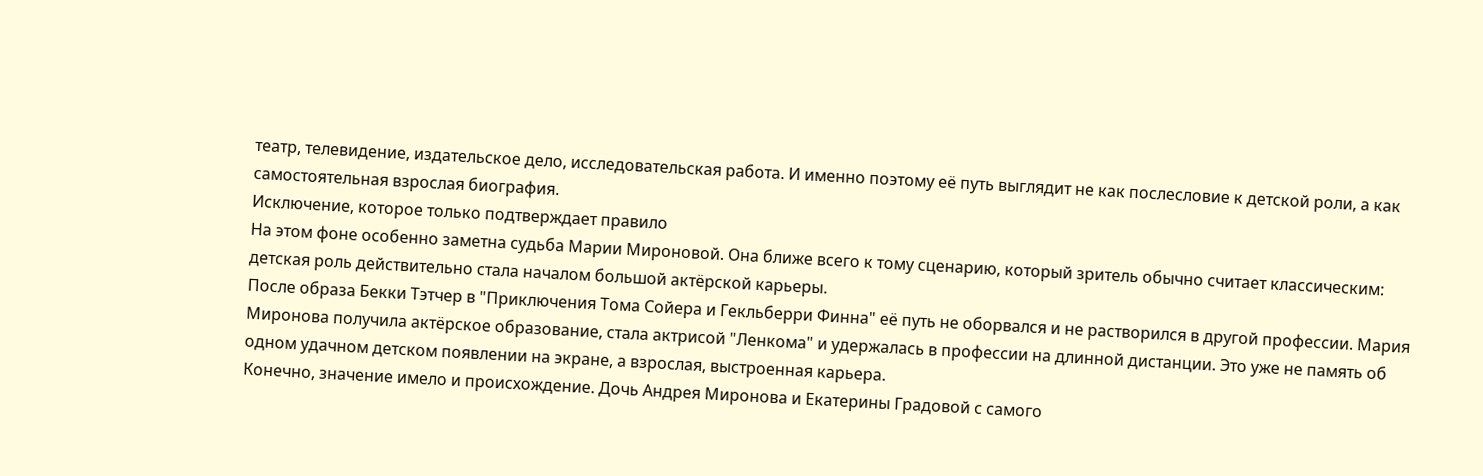театр, телевидение, издательское дело, исследовательская работа. И именно поэтому её путь выглядит не как послесловие к детской роли, а как самостоятельная взрослая биография.
Исключение, которое только подтверждает правило
На этом фоне особенно заметна судьба Марии Мироновой. Она ближе всего к тому сценарию, который зритель обычно считает классическим: детская роль действительно стала началом большой актёрской карьеры.
После образа Бекки Тэтчер в "Приключения Тома Сойера и Гекльберри Финна" её путь не оборвался и не растворился в другой профессии. Мария Миронова получила актёрское образование, стала актрисой "Ленкома" и удержалась в профессии на длинной дистанции. Это уже не память об одном удачном детском появлении на экране, а взрослая, выстроенная карьера.
Конечно, значение имело и происхождение. Дочь Андрея Миронова и Екатерины Градовой с самого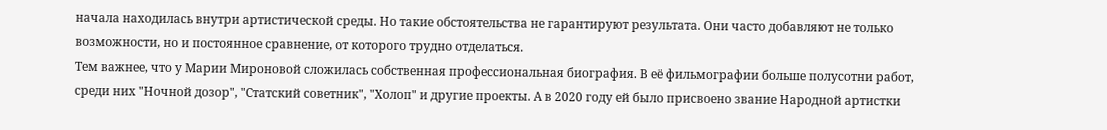начала находилась внутри артистической среды. Но такие обстоятельства не гарантируют результата. Они часто добавляют не только возможности, но и постоянное сравнение, от которого трудно отделаться.
Тем важнее, что у Марии Мироновой сложилась собственная профессиональная биография. В её фильмографии больше полусотни работ, среди них "Ночной дозор", "Статский советник", "Холоп" и другие проекты. А в 2020 году ей было присвоено звание Народной артистки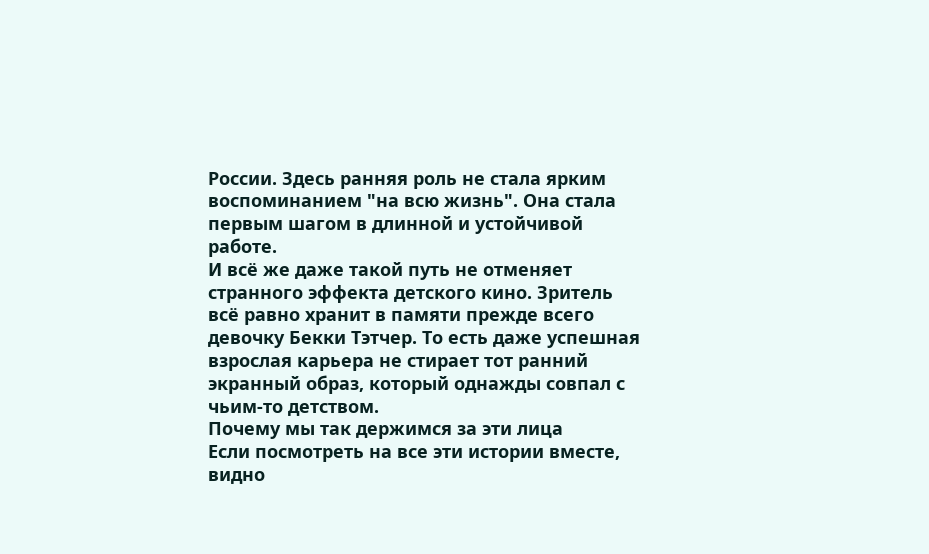России. Здесь ранняя роль не стала ярким воспоминанием "на всю жизнь". Она стала первым шагом в длинной и устойчивой работе.
И всё же даже такой путь не отменяет странного эффекта детского кино. Зритель всё равно хранит в памяти прежде всего девочку Бекки Тэтчер. То есть даже успешная взрослая карьера не стирает тот ранний экранный образ, который однажды совпал с чьим-то детством.
Почему мы так держимся за эти лица
Если посмотреть на все эти истории вместе, видно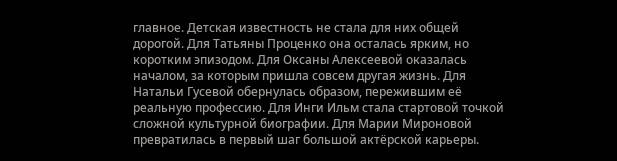главное. Детская известность не стала для них общей дорогой. Для Татьяны Проценко она осталась ярким, но коротким эпизодом. Для Оксаны Алексеевой оказалась началом, за которым пришла совсем другая жизнь. Для Натальи Гусевой обернулась образом, пережившим её реальную профессию. Для Инги Ильм стала стартовой точкой сложной культурной биографии. Для Марии Мироновой превратилась в первый шаг большой актёрской карьеры.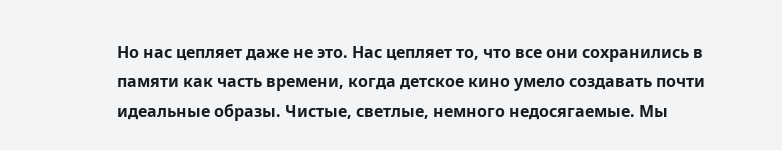Но нас цепляет даже не это. Нас цепляет то, что все они сохранились в памяти как часть времени, когда детское кино умело создавать почти идеальные образы. Чистые, светлые, немного недосягаемые. Мы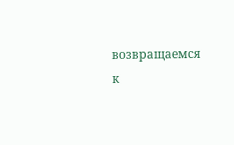возвращаемся к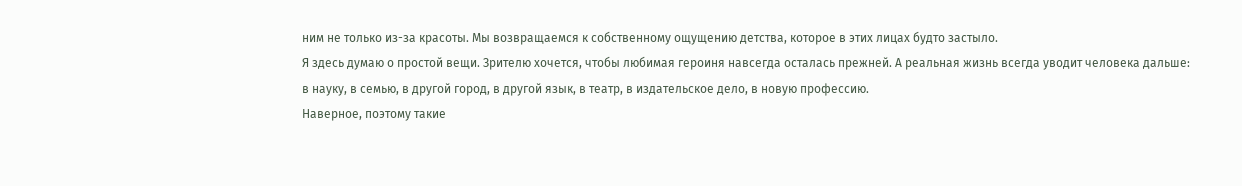ним не только из-за красоты. Мы возвращаемся к собственному ощущению детства, которое в этих лицах будто застыло.
Я здесь думаю о простой вещи. Зрителю хочется, чтобы любимая героиня навсегда осталась прежней. А реальная жизнь всегда уводит человека дальше: в науку, в семью, в другой город, в другой язык, в театр, в издательское дело, в новую профессию.
Наверное, поэтому такие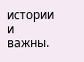истории и важны.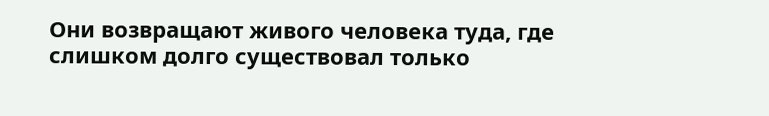Они возвращают живого человека туда, где слишком долго существовал только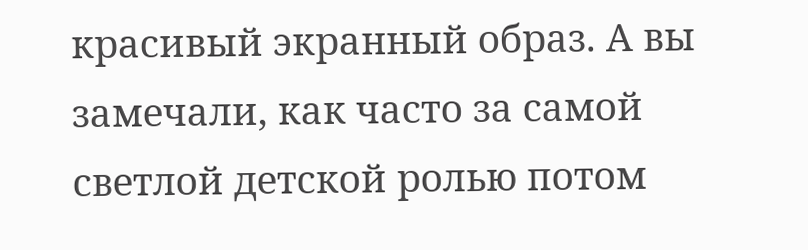красивый экранный образ. А вы замечали, как часто за самой светлой детской ролью потом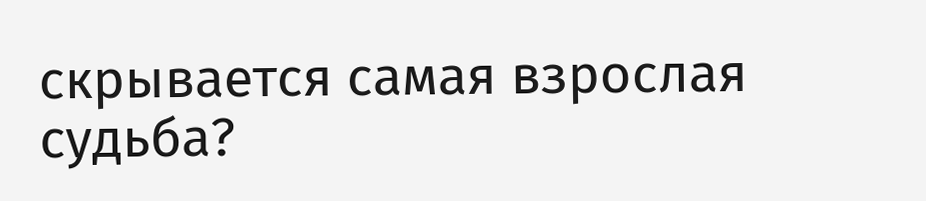скрывается самая взрослая судьба?